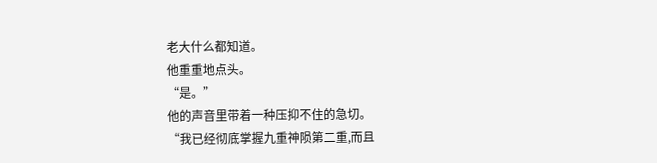老大什么都知道。
他重重地点头。
“是。”
他的声音里带着一种压抑不住的急切。
“我已经彻底掌握九重神陨第二重,而且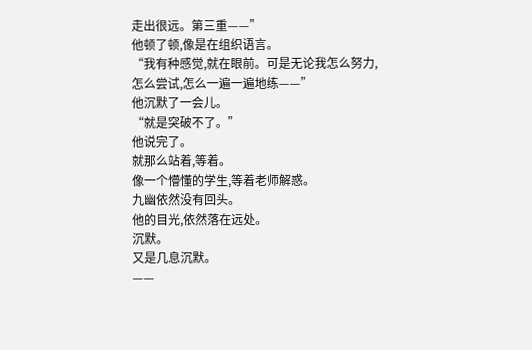走出很远。第三重——”
他顿了顿,像是在组织语言。
“我有种感觉,就在眼前。可是无论我怎么努力,怎么尝试,怎么一遍一遍地练——”
他沉默了一会儿。
“就是突破不了。”
他说完了。
就那么站着,等着。
像一个懵懂的学生,等着老师解惑。
九幽依然没有回头。
他的目光,依然落在远处。
沉默。
又是几息沉默。
——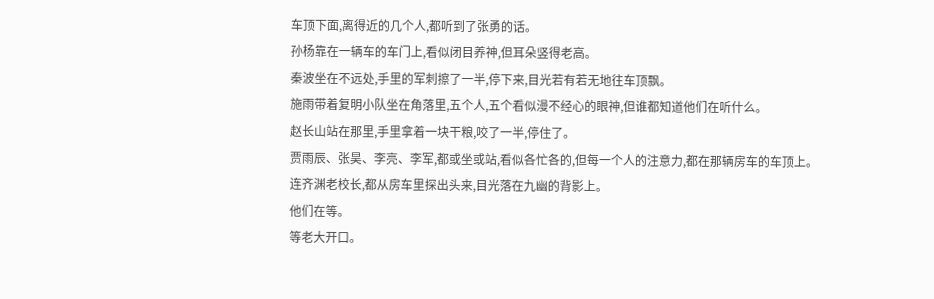车顶下面,离得近的几个人,都听到了张勇的话。
孙杨靠在一辆车的车门上,看似闭目养神,但耳朵竖得老高。
秦波坐在不远处,手里的军刺擦了一半,停下来,目光若有若无地往车顶飘。
施雨带着复明小队坐在角落里,五个人,五个看似漫不经心的眼神,但谁都知道他们在听什么。
赵长山站在那里,手里拿着一块干粮,咬了一半,停住了。
贾雨辰、张昊、李亮、李军,都或坐或站,看似各忙各的,但每一个人的注意力,都在那辆房车的车顶上。
连齐渊老校长,都从房车里探出头来,目光落在九幽的背影上。
他们在等。
等老大开口。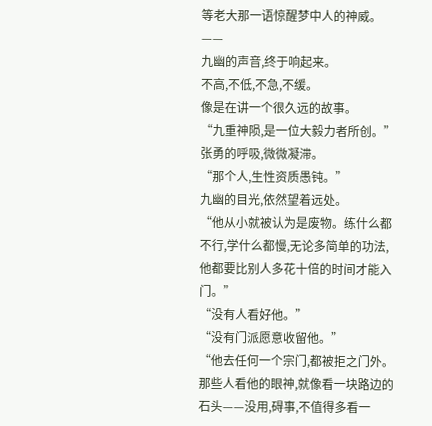等老大那一语惊醒梦中人的神威。
——
九幽的声音,终于响起来。
不高,不低,不急,不缓。
像是在讲一个很久远的故事。
“九重神陨,是一位大毅力者所创。”
张勇的呼吸,微微凝滞。
“那个人,生性资质愚钝。”
九幽的目光,依然望着远处。
“他从小就被认为是废物。练什么都不行,学什么都慢,无论多简单的功法,他都要比别人多花十倍的时间才能入门。”
“没有人看好他。”
“没有门派愿意收留他。”
“他去任何一个宗门,都被拒之门外。那些人看他的眼神,就像看一块路边的石头——没用,碍事,不值得多看一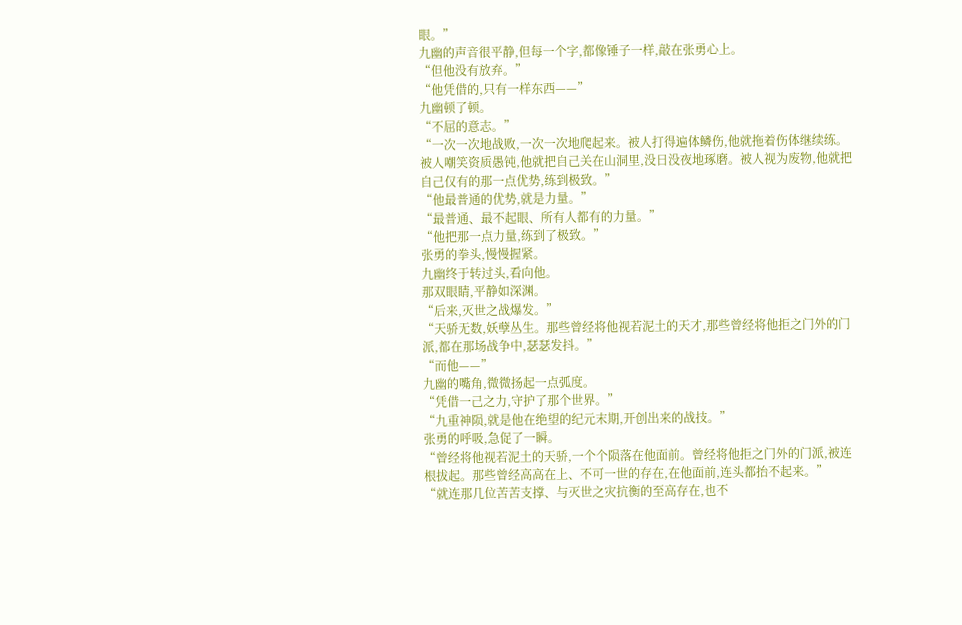眼。”
九幽的声音很平静,但每一个字,都像锤子一样,敲在张勇心上。
“但他没有放弃。”
“他凭借的,只有一样东西——”
九幽顿了顿。
“不屈的意志。”
“一次一次地战败,一次一次地爬起来。被人打得遍体鳞伤,他就拖着伤体继续练。被人嘲笑资质愚钝,他就把自己关在山洞里,没日没夜地琢磨。被人视为废物,他就把自己仅有的那一点优势,练到极致。”
“他最普通的优势,就是力量。”
“最普通、最不起眼、所有人都有的力量。”
“他把那一点力量,练到了极致。”
张勇的拳头,慢慢握紧。
九幽终于转过头,看向他。
那双眼睛,平静如深渊。
“后来,灭世之战爆发。”
“天骄无数,妖孽丛生。那些曾经将他视若泥土的天才,那些曾经将他拒之门外的门派,都在那场战争中,瑟瑟发抖。”
“而他——”
九幽的嘴角,微微扬起一点弧度。
“凭借一己之力,守护了那个世界。”
“九重神陨,就是他在绝望的纪元末期,开创出来的战技。”
张勇的呼吸,急促了一瞬。
“曾经将他视若泥土的天骄,一个个陨落在他面前。曾经将他拒之门外的门派,被连根拔起。那些曾经高高在上、不可一世的存在,在他面前,连头都抬不起来。”
“就连那几位苦苦支撑、与灭世之灾抗衡的至高存在,也不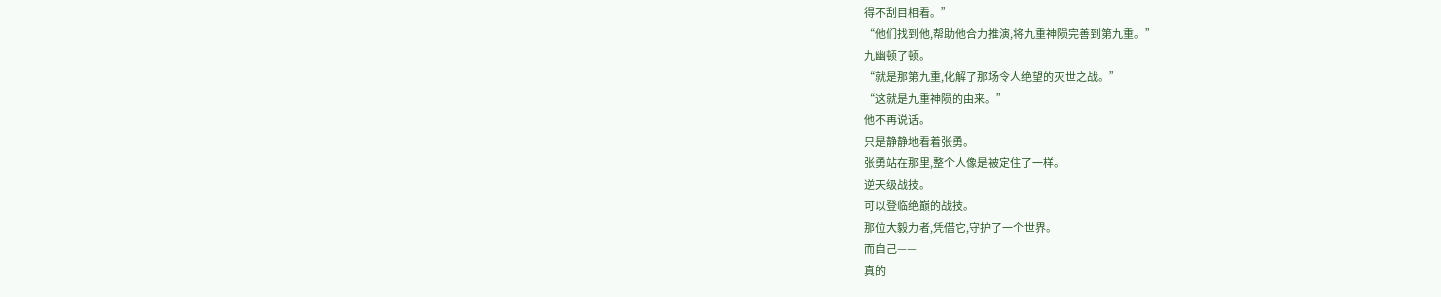得不刮目相看。”
“他们找到他,帮助他合力推演,将九重神陨完善到第九重。”
九幽顿了顿。
“就是那第九重,化解了那场令人绝望的灭世之战。”
“这就是九重神陨的由来。”
他不再说话。
只是静静地看着张勇。
张勇站在那里,整个人像是被定住了一样。
逆天级战技。
可以登临绝巅的战技。
那位大毅力者,凭借它,守护了一个世界。
而自己——
真的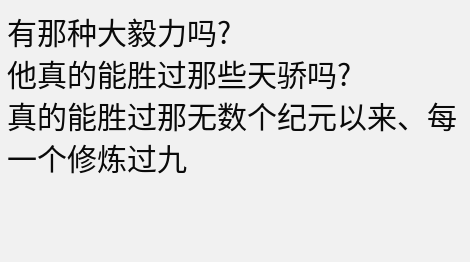有那种大毅力吗?
他真的能胜过那些天骄吗?
真的能胜过那无数个纪元以来、每一个修炼过九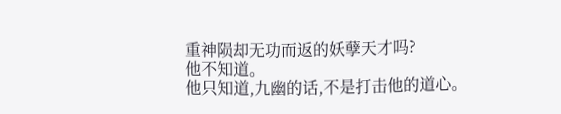重神陨却无功而返的妖孽天才吗?
他不知道。
他只知道,九幽的话,不是打击他的道心。